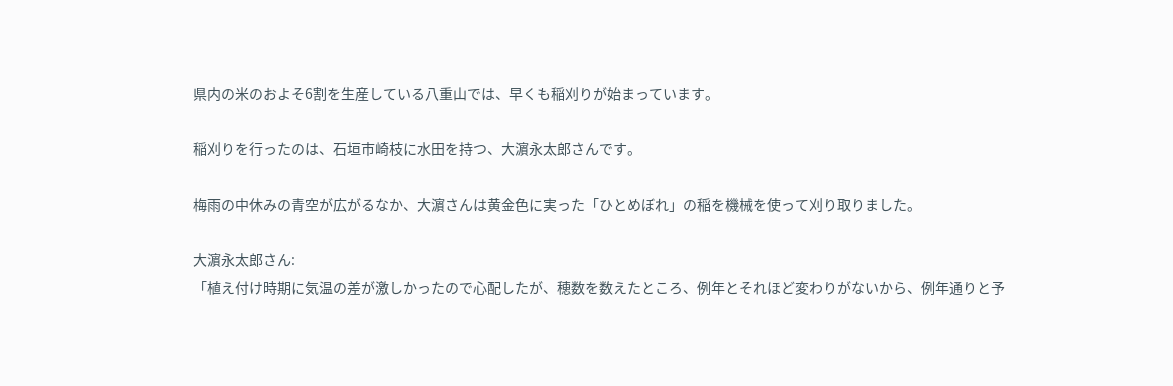県内の米のおよそ6割を生産している八重山では、早くも稲刈りが始まっています。

稲刈りを行ったのは、石垣市崎枝に水田を持つ、大濵永太郎さんです。

梅雨の中休みの青空が広がるなか、大濵さんは黄金色に実った「ひとめぼれ」の稲を機械を使って刈り取りました。

大濵永太郎さん:
「植え付け時期に気温の差が激しかったので心配したが、穂数を数えたところ、例年とそれほど変わりがないから、例年通りと予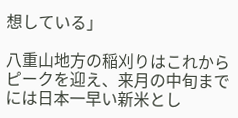想している」

八重山地方の稲刈りはこれからピークを迎え、来月の中旬までには日本一早い新米とし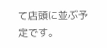て店頭に並ぶ予定です。